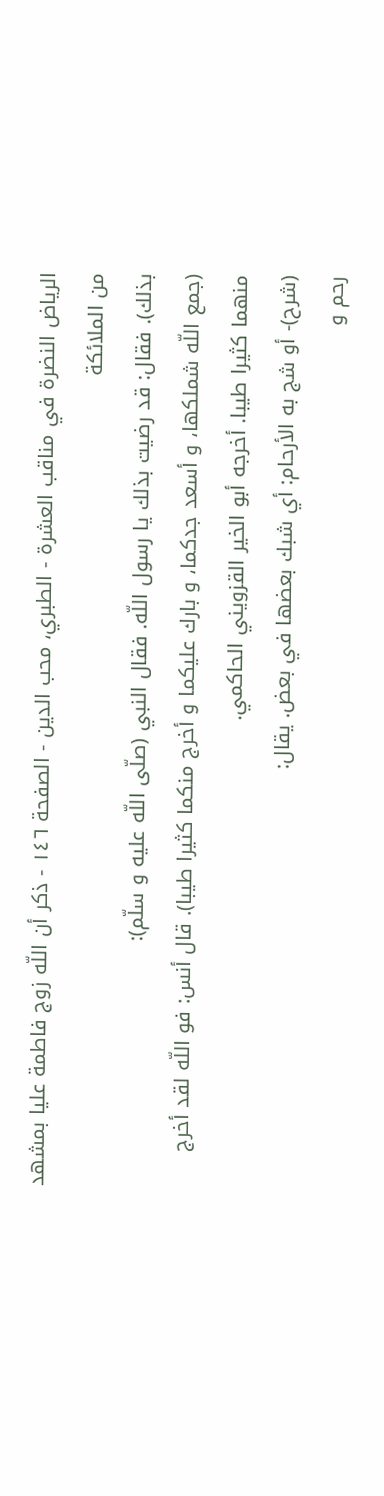الرياض النضرة في مناقب العشرة - الطبري، محب الدين - الصفحة ١٤٦ - ذكر أن اللّه زوج فاطمة عليا بمشهد من الملائكة
بذلك). فقال: قد رضيت بذلك يا رسول اللّه. فقال النبي (صلّى اللّه عليه و سلّم):
(جمع اللّه شملكها، و أسعد جدكما، و بارك عليكما و أخرج منكما كثيرا طيبا). قال أنس: فو اللّه لقد أخرج منهما كثيرا طيبا. أخرجه أبو الخير القزويني الحاكمي.
(شرح)- أو شج به الأرحام: أي شبك بعضها في بعض. يقال:
رحم و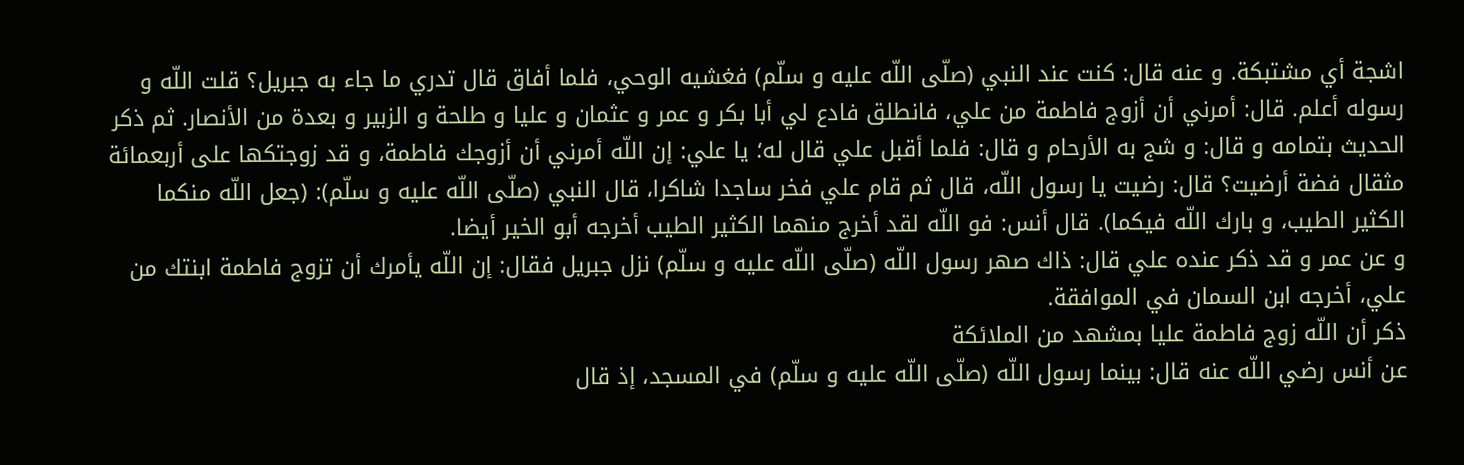اشجة أي مشتبكة. و عنه قال: كنت عند النبي (صلّى اللّه عليه و سلّم) فغشيه الوحي، فلما أفاق قال تدري ما جاء به جبريل؟ قلت اللّه و رسوله أعلم. قال: أمرني أن أزوج فاطمة من علي، فانطلق فادع لي أبا بكر و عمر و عثمان و عليا و طلحة و الزبير و بعدة من الأنصار. ثم ذكر الحديث بتمامه و قال: و شج به الأرحام و قال: فلما أقبل علي قال له؛ يا علي: إن اللّه أمرني أن أزوجك فاطمة، و قد زوجتكها على أربعمائة مثقال فضة أرضيت؟ قال: رضيت يا رسول اللّه، قال ثم قام علي فخر ساجدا شاكرا، قال النبي (صلّى اللّه عليه و سلّم): (جعل اللّه منكما الكثير الطيب، و بارك اللّه فيكما). قال أنس: فو اللّه لقد أخرج منهما الكثير الطيب أخرجه أبو الخير أيضا.
و عن عمر و قد ذكر عنده علي قال: ذاك صهر رسول اللّه (صلّى اللّه عليه و سلّم) نزل جبريل فقال: إن اللّه يأمرك أن تزوج فاطمة ابنتك من علي، أخرجه ابن السمان في الموافقة.
ذكر أن اللّه زوج فاطمة عليا بمشهد من الملائكة
عن أنس رضي اللّه عنه قال: بينما رسول اللّه (صلّى اللّه عليه و سلّم) في المسجد، إذ قال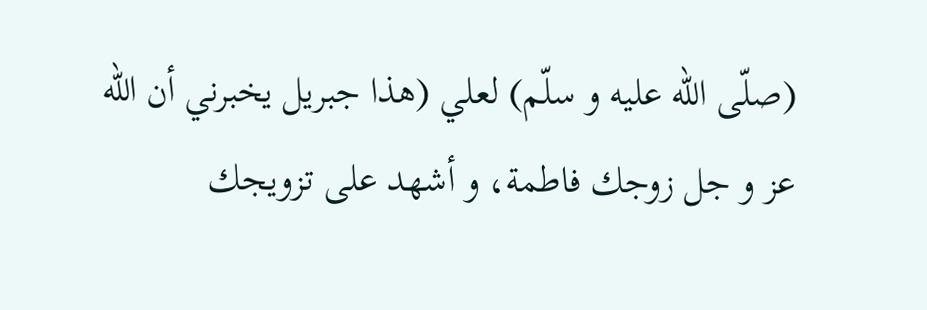(صلّى اللّه عليه و سلّم) لعلي (هذا جبريل يخبرني أن اللّه عز و جل زوجك فاطمة، و أشهد على تزويجك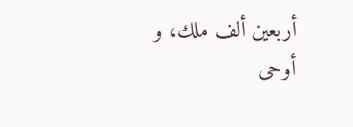أربعين ألف ملك، و أوحى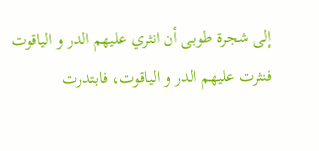إلى شجرة طوبى أن انثري عليهم الدر و الياقوت فنثرت عليهم الدر و الياقوت، فابتدرت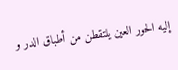إليه الحور العين يلتقطن من أطباق الدر و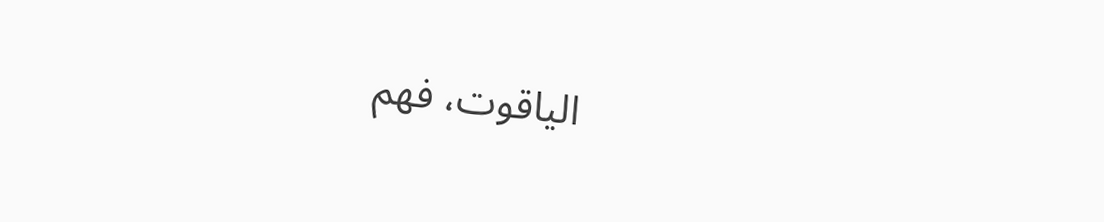الياقوت، فهم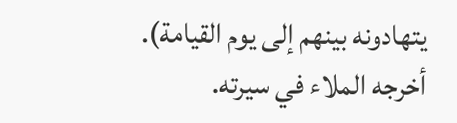يتهادونه بينهم إلى يوم القيامة).
أخرجه الملاء في سيرته.